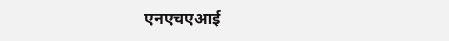एनएचएआई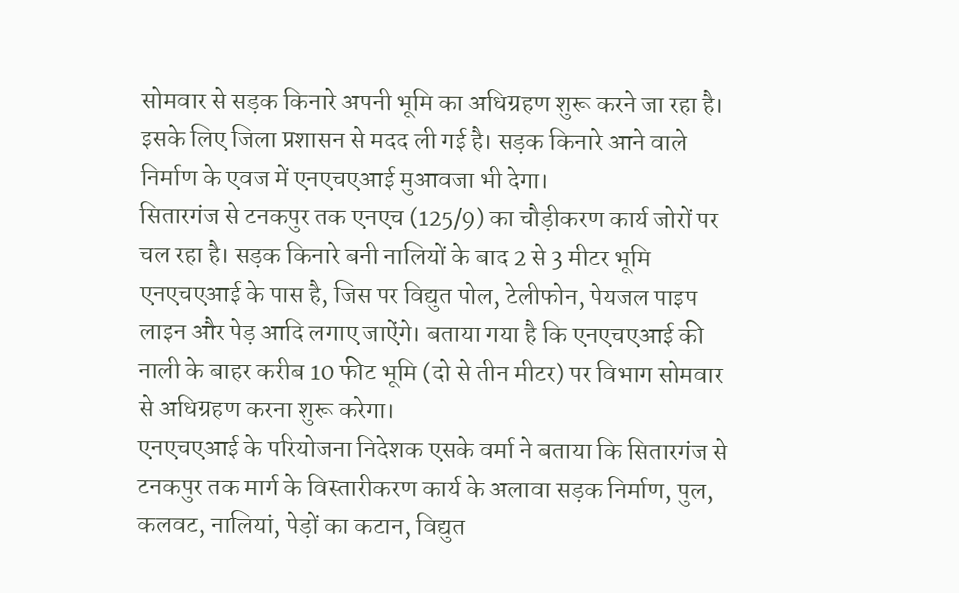सोमवार से सड़क किनारे अपनी भूमि का अधिग्रहण शुरू करने जा रहा है। इसके लिए जिला प्रशासन से मदद ली गई है। सड़क किनारे आने वाले निर्माण के एवज में एनएचएआई मुआवजा भी देगा।
सितारगंज से टनकपुर तक एनएच (125/9) का चौड़ीकरण कार्य जोरों पर चल रहा है। सड़क किनारे बनी नालियों के बाद 2 से 3 मीटर भूमि एनएचएआई के पास है, जिस पर विद्युत पोल, टेलीफोन, पेयजल पाइप लाइन और पेड़ आदि लगाए जाऐंगे। बताया गया है कि एनएचएआई की नाली के बाहर करीब 10 फीट भूमि (दो से तीन मीटर) पर विभाग सोमवार से अधिग्रहण करना शुरू करेगा।
एनएचएआई के परियोजना निदेशक एसके वर्मा ने बताया कि सितारगंज से टनकपुर तक मार्ग के विस्तारीकरण कार्य के अलावा सड़क निर्माण, पुल, कलवट, नालियां, पेड़ों का कटान, विद्युत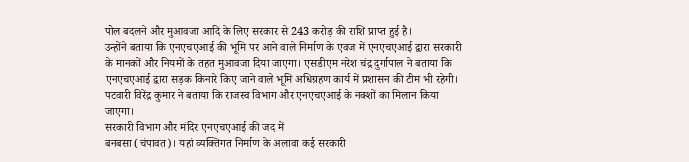पोल बदलने और मुआवजा आदि के लिए सरकार से 243 करोड़ की राशि प्राप्त हुई है।
उन्होंने बताया कि एनएचएआई की भूमि पर आने वाले निर्माण के एवज में एनएचएआई द्वारा सरकारी के मानकों और नियमों के तहत मुआवजा दिया जाएगा। एसडीएम नरेश चंद्र दुर्गापाल ने बताया कि एनएचएआई द्वारा सड़क किनारे किए जाने वाले भूमि अधिग्रहण कार्य में प्रशासन की टीम भी रहेगी। पटवारी विरेंद्र कुमार ने बताया कि राजस्व विभाग और एनएचएआई के नक्शों का मिलान किया जाएगा।
सरकारी विभाग और मंदिर एनएचएआई की जद में
बनबसा (चंपावत)। यहां व्यक्तिगत निर्माण के अलावा कई सरकारी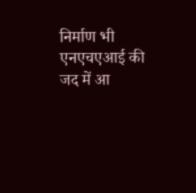निर्माण भी एनएचएआई की जद में आ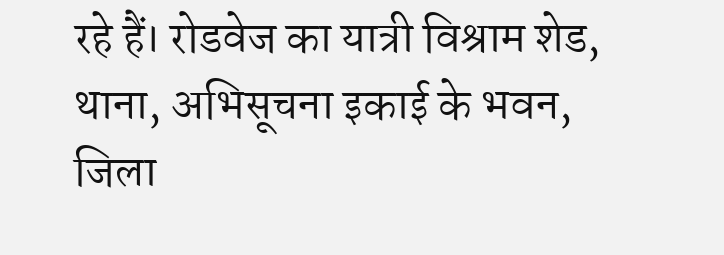रहे हैं। रोडवेज का यात्री विश्राम शेड, थाना, अभिसूचना इकाई के भवन, जिला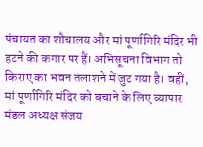पंचायत का शौचालय और मां पूर्णागिरि मंदिर भी हटने की कगार पर हैं। अभिसूचना विभाग तो किराए का भवन तलाशने में जुट गया है। वहीं, मां पूर्णागिरि मंदिर को बचाने के लिए व्यापार मंडल अध्यक्ष संजय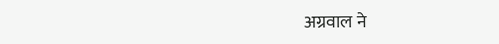अग्रवाल ने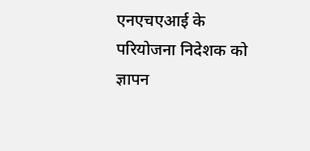एनएचएआई के परियोजना निदेशक को ज्ञापन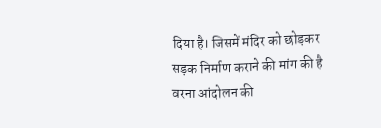दिया है। जिसमें मंदिर को छोड़कर सड़क निर्माण कराने की मांग की है वरना आंदोलन की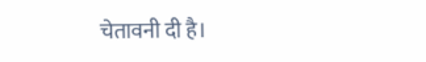चेतावनी दी है।